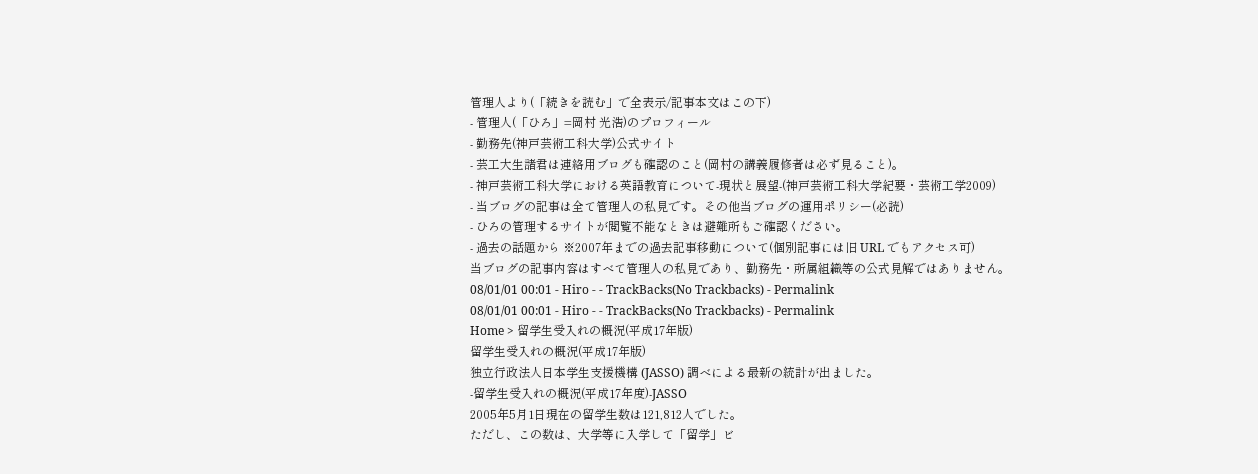管理人より(「続きを読む」で全表示/記事本文はこの下)
- 管理人(「ひろ」=岡村 光浩)のプロフィール
- 勤務先(神戸芸術工科大学)公式サイト
- 芸工大生諸君は連絡用ブログも確認のこと(岡村の講義履修者は必ず見ること)。
- 神戸芸術工科大学における英語教育について-現状と展望-(神戸芸術工科大学紀要・芸術工学2009)
- 当ブログの記事は全て管理人の私見です。その他当ブログの運用ポリシー(必読)
- ひろの管理するサイトが閲覧不能なときは避難所もご確認ください。
- 過去の話題から ※2007年までの過去記事移動について(個別記事には旧 URL でもアクセス可)
当ブログの記事内容はすべて管理人の私見であり、勤務先・所属組織等の公式見解ではありません。
08/01/01 00:01 - Hiro - - TrackBacks(No Trackbacks) - Permalink
08/01/01 00:01 - Hiro - - TrackBacks(No Trackbacks) - Permalink
Home > 留学生受入れの概況(平成17年版)
留学生受入れの概況(平成17年版)
独立行政法人日本学生支援機構 (JASSO) 調べによる最新の統計が出ました。
-留学生受入れの概況(平成17年度)-JASSO
2005年5月1日現在の留学生数は121,812人でした。
ただし、この数は、大学等に入学して「留学」ビ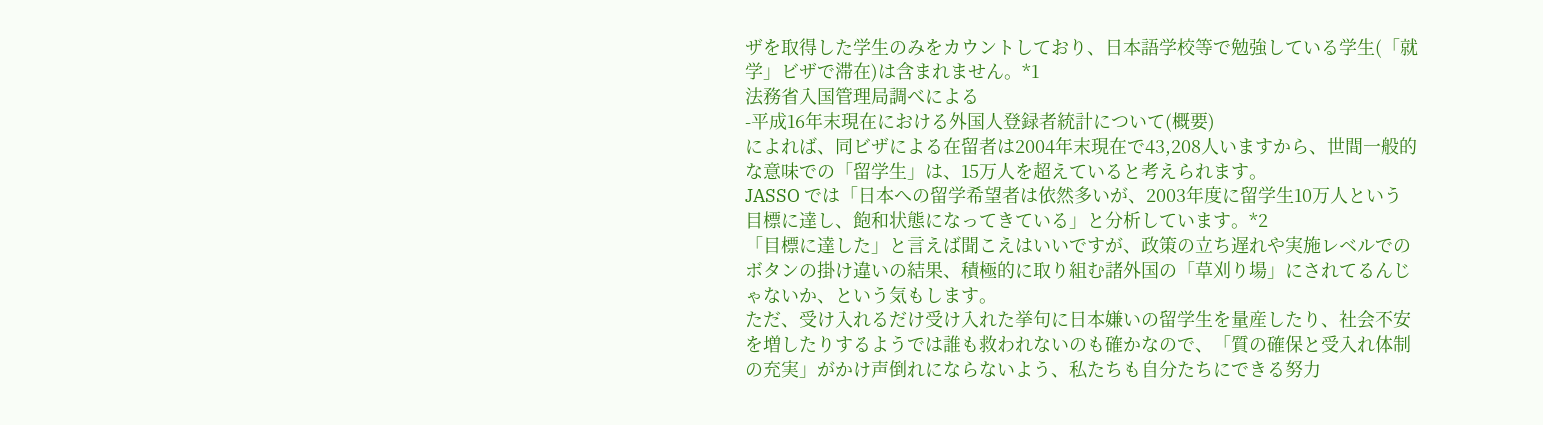ザを取得した学生のみをカウントしており、日本語学校等で勉強している学生(「就学」ビザで滞在)は含まれません。*1
法務省入国管理局調べによる
-平成16年末現在における外国人登録者統計について(概要)
によれば、同ビザによる在留者は2004年末現在で43,208人いますから、世間一般的な意味での「留学生」は、15万人を超えていると考えられます。
JASSO では「日本への留学希望者は依然多いが、2003年度に留学生10万人という目標に達し、飽和状態になってきている」と分析しています。*2
「目標に達した」と言えば聞こえはいいですが、政策の立ち遅れや実施レベルでのボタンの掛け違いの結果、積極的に取り組む諸外国の「草刈り場」にされてるんじゃないか、という気もします。
ただ、受け入れるだけ受け入れた挙句に日本嫌いの留学生を量産したり、社会不安を増したりするようでは誰も救われないのも確かなので、「質の確保と受入れ体制の充実」がかけ声倒れにならないよう、私たちも自分たちにできる努力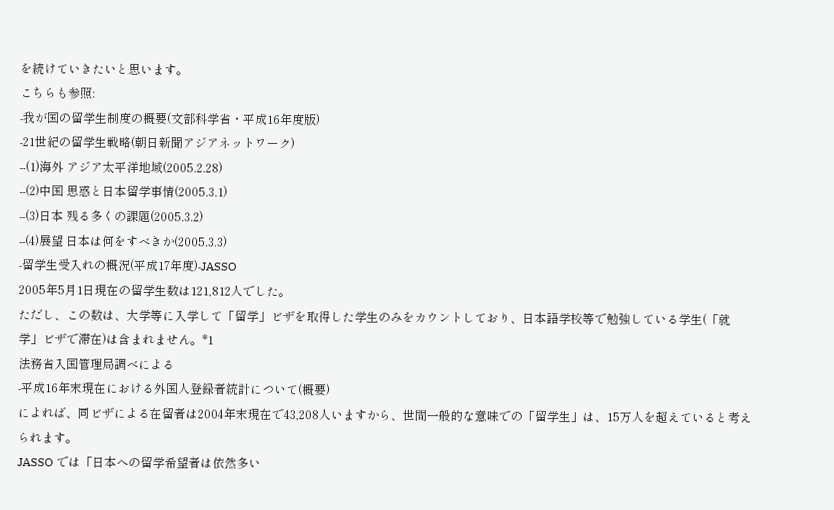を続けていきたいと思います。
こちらも参照:
-我が国の留学生制度の概要(文部科学省・平成16年度版)
-21世紀の留学生戦略(朝日新聞アジアネットワーク)
--(1)海外 アジア太平洋地域(2005.2.28)
--(2)中国 思惑と日本留学事情(2005.3.1)
--(3)日本 残る多くの課題(2005.3.2)
--(4)展望 日本は何をすべきか(2005.3.3)
-留学生受入れの概況(平成17年度)-JASSO
2005年5月1日現在の留学生数は121,812人でした。
ただし、この数は、大学等に入学して「留学」ビザを取得した学生のみをカウントしており、日本語学校等で勉強している学生(「就学」ビザで滞在)は含まれません。*1
法務省入国管理局調べによる
-平成16年末現在における外国人登録者統計について(概要)
によれば、同ビザによる在留者は2004年末現在で43,208人いますから、世間一般的な意味での「留学生」は、15万人を超えていると考えられます。
JASSO では「日本への留学希望者は依然多い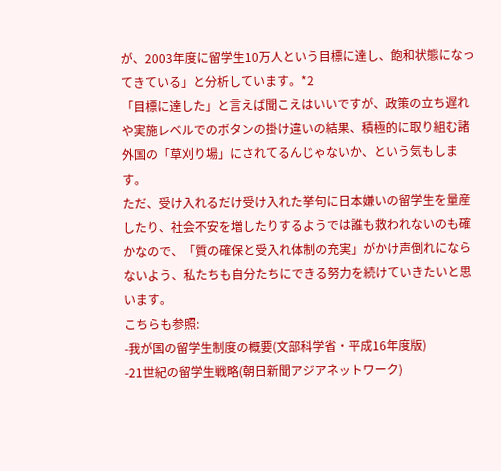が、2003年度に留学生10万人という目標に達し、飽和状態になってきている」と分析しています。*2
「目標に達した」と言えば聞こえはいいですが、政策の立ち遅れや実施レベルでのボタンの掛け違いの結果、積極的に取り組む諸外国の「草刈り場」にされてるんじゃないか、という気もします。
ただ、受け入れるだけ受け入れた挙句に日本嫌いの留学生を量産したり、社会不安を増したりするようでは誰も救われないのも確かなので、「質の確保と受入れ体制の充実」がかけ声倒れにならないよう、私たちも自分たちにできる努力を続けていきたいと思います。
こちらも参照:
-我が国の留学生制度の概要(文部科学省・平成16年度版)
-21世紀の留学生戦略(朝日新聞アジアネットワーク)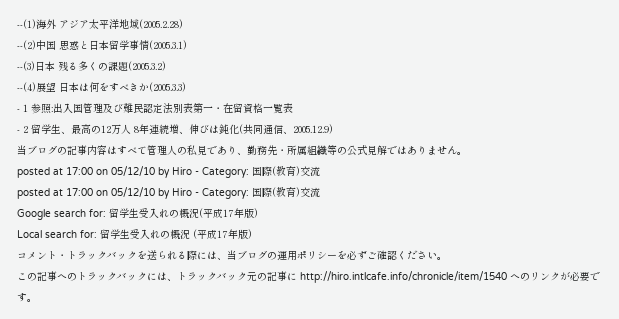--(1)海外 アジア太平洋地域(2005.2.28)
--(2)中国 思惑と日本留学事情(2005.3.1)
--(3)日本 残る多くの課題(2005.3.2)
--(4)展望 日本は何をすべきか(2005.3.3)
- 1 参照:出入国管理及び難民認定法別表第一・在留資格一覧表
- 2 留学生、最高の12万人 8年連続増、伸びは鈍化(共同通信、2005.12.9)
当ブログの記事内容はすべて管理人の私見であり、勤務先・所属組織等の公式見解ではありません。
posted at 17:00 on 05/12/10 by Hiro - Category: 国際(教育)交流
posted at 17:00 on 05/12/10 by Hiro - Category: 国際(教育)交流
Google search for: 留学生受入れの概況(平成17年版)
Local search for: 留学生受入れの概況 (平成17年版)
コメント・トラックバックを送られる際には、当ブログの運用ポリシーを必ずご確認ください。
この記事へのトラックバックには、トラックバック元の記事に http://hiro.intlcafe.info/chronicle/item/1540 へのリンクが必要です。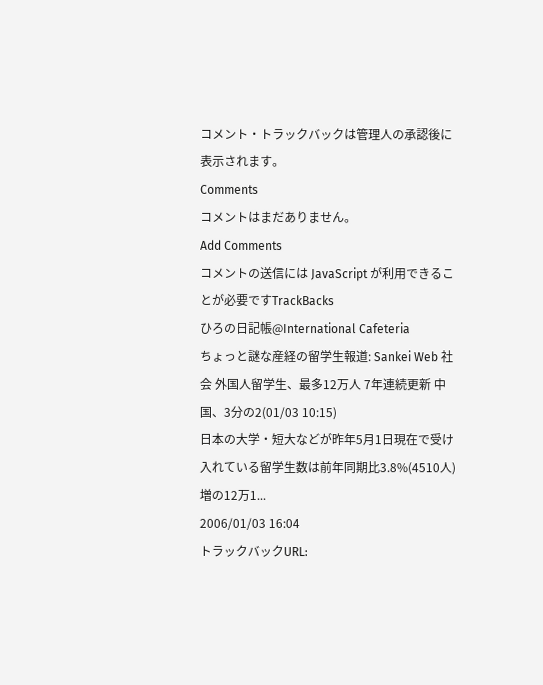コメント・トラックバックは管理人の承認後に表示されます。
Comments
コメントはまだありません。
Add Comments
コメントの送信には JavaScript が利用できることが必要ですTrackBacks
ひろの日記帳@International Cafeteria
ちょっと謎な産経の留学生報道: Sankei Web 社会 外国人留学生、最多12万人 7年連続更新 中国、3分の2(01/03 10:15)
日本の大学・短大などが昨年5月1日現在で受け入れている留学生数は前年同期比3.8%(4510人)増の12万1...
2006/01/03 16:04
トラックバックURL: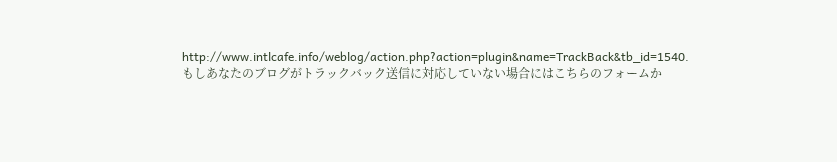http://www.intlcafe.info/weblog/action.php?action=plugin&name=TrackBack&tb_id=1540.
もしあなたのブログがトラックバック送信に対応していない場合にはこちらのフォームか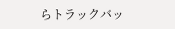らトラックバッ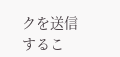クを送信するこ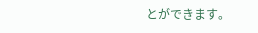とができます。